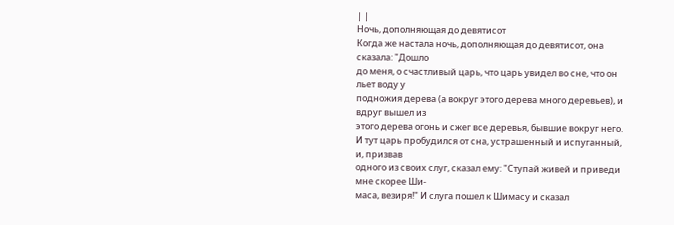| |
Ночь, дополняющая до девятисот
Когда же настала ночь, дополняющая до девятисот, она сказала: "Дошло
до меня, о счастливый царь, что царь увидел во сне, что он льет воду у
подножия дерева (а вокруг этого дерева много деревьев), и вдруг вышел из
этого дерева огонь и сжег все деревья, бывшие вокруг него.
И тут царь пробудился от сна, устрашенный и испуганный, и, призвав
одного из своих слуг, сказал ему: "Ступай живей и приведи мне скорее Ши-
маса, везиря!" И слуга пошел к Шимасу и сказал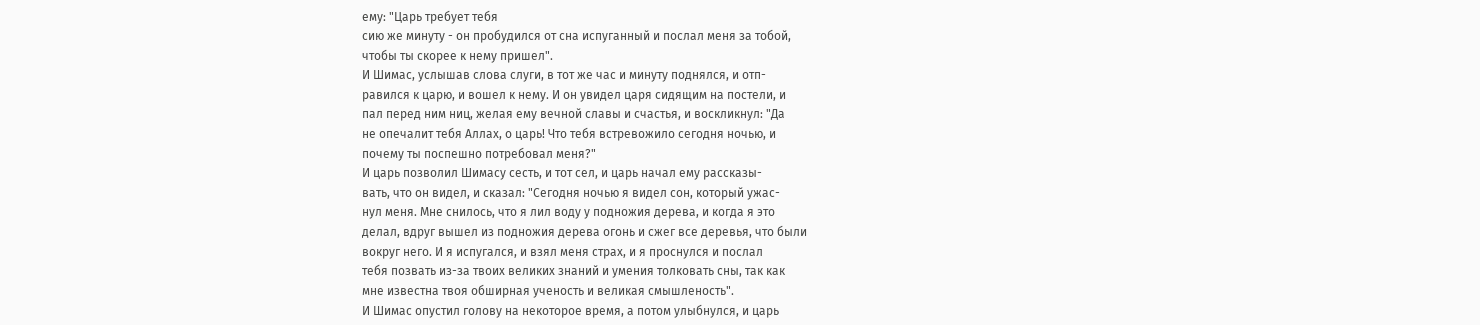ему: "Царь требует тебя
сию же минуту - он пробудился от сна испуганный и послал меня за тобой,
чтобы ты скорее к нему пришел".
И Шимас, услышав слова слуги, в тот же час и минуту поднялся, и отп-
равился к царю, и вошел к нему. И он увидел царя сидящим на постели, и
пал перед ним ниц, желая ему вечной славы и счастья, и воскликнул: "Да
не опечалит тебя Аллах, о царь! Что тебя встревожило сегодня ночью, и
почему ты поспешно потребовал меня?"
И царь позволил Шимасу сесть, и тот сел, и царь начал ему рассказы-
вать, что он видел, и сказал: "Сегодня ночью я видел сон, который ужас-
нул меня. Мне снилось, что я лил воду у подножия дерева, и когда я это
делал, вдруг вышел из подножия дерева огонь и сжег все деревья, что были
вокруг него. И я испугался, и взял меня страх, и я проснулся и послал
тебя позвать из-за твоих великих знаний и умения толковать сны, так как
мне известна твоя обширная ученость и великая смышленость".
И Шимас опустил голову на некоторое время, а потом улыбнулся, и царь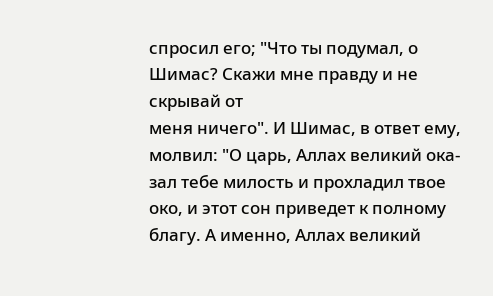спросил его; "Что ты подумал, о Шимас? Скажи мне правду и не скрывай от
меня ничего". И Шимас, в ответ ему, молвил: "О царь, Аллах великий ока-
зал тебе милость и прохладил твое око, и этот сон приведет к полному
благу. А именно, Аллах великий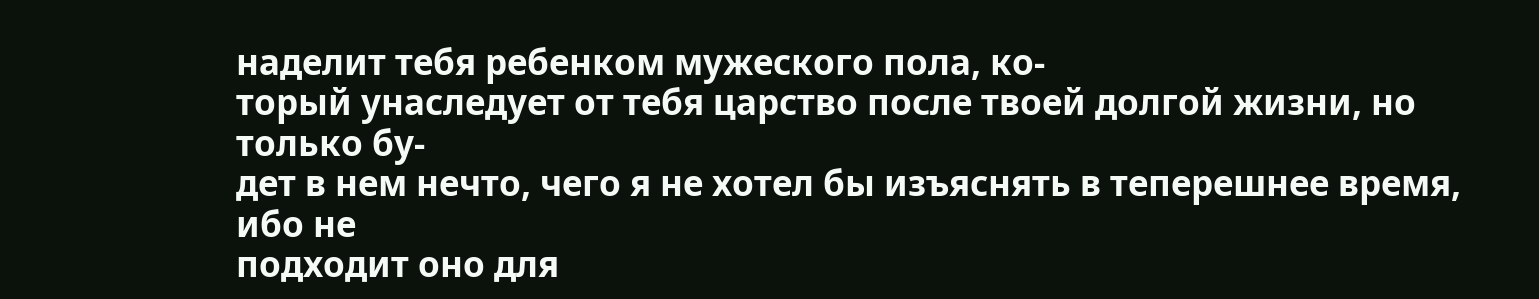наделит тебя ребенком мужеского пола, ко-
торый унаследует от тебя царство после твоей долгой жизни, но только бу-
дет в нем нечто, чего я не хотел бы изъяснять в теперешнее время, ибо не
подходит оно для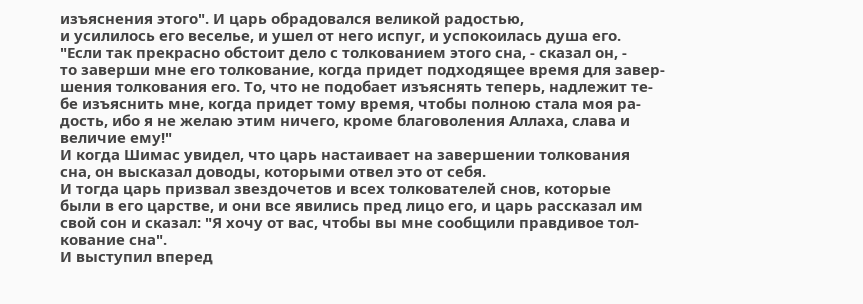изъяснения этого". И царь обрадовался великой радостью,
и усилилось его веселье, и ушел от него испуг, и успокоилась душа его.
"Если так прекрасно обстоит дело с толкованием этого сна, - сказал он, -
то заверши мне его толкование, когда придет подходящее время для завер-
шения толкования его. То, что не подобает изъяснять теперь, надлежит те-
бе изъяснить мне, когда придет тому время, чтобы полною стала моя ра-
дость, ибо я не желаю этим ничего, кроме благоволения Аллаха, слава и
величие ему!"
И когда Шимас увидел, что царь настаивает на завершении толкования
сна, он высказал доводы, которыми отвел это от себя.
И тогда царь призвал звездочетов и всех толкователей снов, которые
были в его царстве, и они все явились пред лицо его, и царь рассказал им
свой сон и сказал: "Я хочу от вас, чтобы вы мне сообщили правдивое тол-
кование сна".
И выступил вперед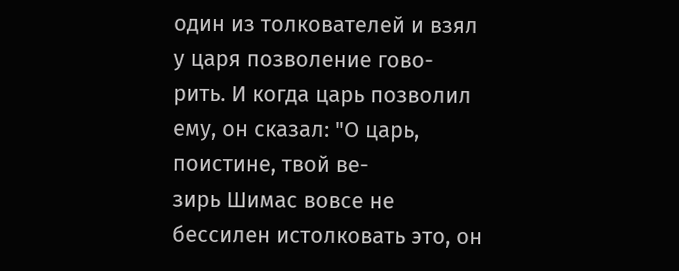один из толкователей и взял у царя позволение гово-
рить. И когда царь позволил ему, он сказал: "О царь, поистине, твой ве-
зирь Шимас вовсе не бессилен истолковать это, он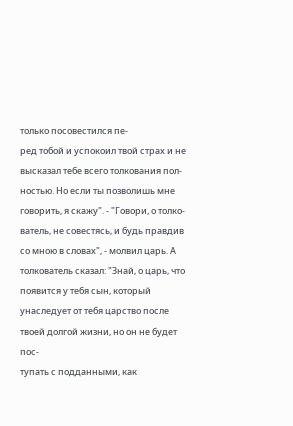только посовестился пе-
ред тобой и успокоил твой страх и не высказал тебе всего толкования пол-
ностью. Но если ты позволишь мне говорить, я скажу". - "Говори, о толко-
ватель, не совестясь, и будь правдив со мною в словах", - молвил царь. А
толкователь сказал: "Знай, о царь, что появится у тебя сын, который
унаследует от тебя царство после твоей долгой жизни, но он не будет пос-
тупать с подданными, как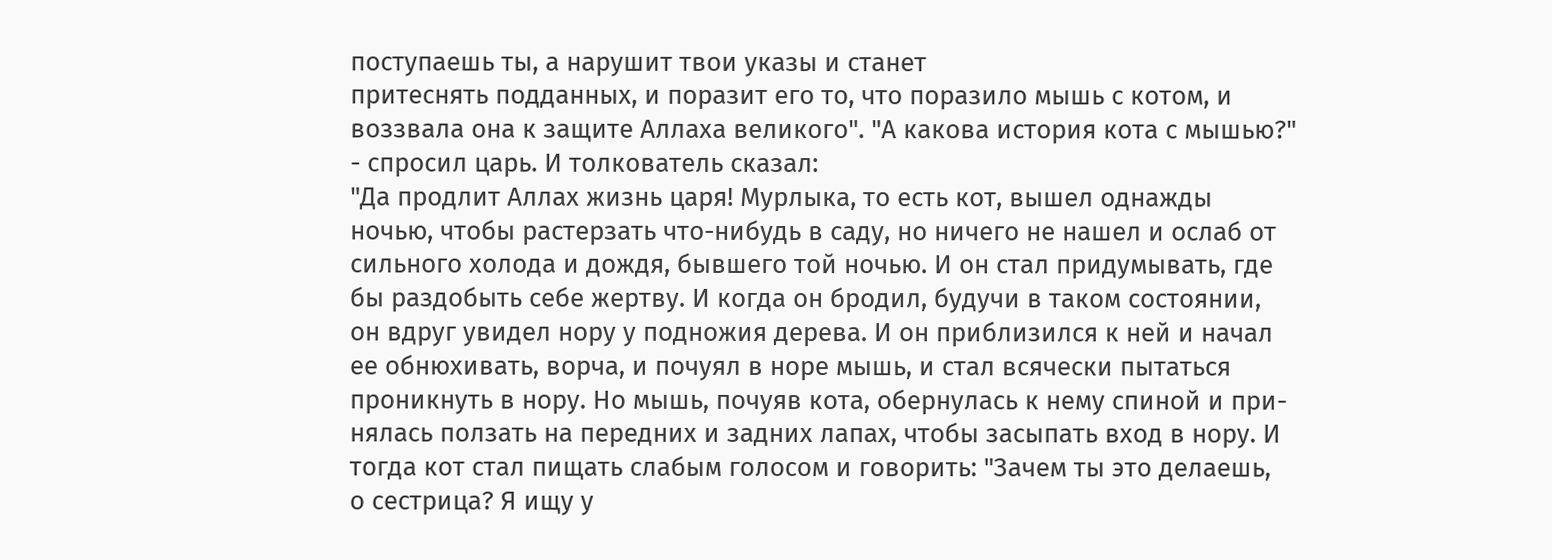поступаешь ты, а нарушит твои указы и станет
притеснять подданных, и поразит его то, что поразило мышь с котом, и
воззвала она к защите Аллаха великого". "А какова история кота с мышью?"
- спросил царь. И толкователь сказал:
"Да продлит Аллах жизнь царя! Мурлыка, то есть кот, вышел однажды
ночью, чтобы растерзать что-нибудь в саду, но ничего не нашел и ослаб от
сильного холода и дождя, бывшего той ночью. И он стал придумывать, где
бы раздобыть себе жертву. И когда он бродил, будучи в таком состоянии,
он вдруг увидел нору у подножия дерева. И он приблизился к ней и начал
ее обнюхивать, ворча, и почуял в норе мышь, и стал всячески пытаться
проникнуть в нору. Но мышь, почуяв кота, обернулась к нему спиной и при-
нялась ползать на передних и задних лапах, чтобы засыпать вход в нору. И
тогда кот стал пищать слабым голосом и говорить: "Зачем ты это делаешь,
о сестрица? Я ищу у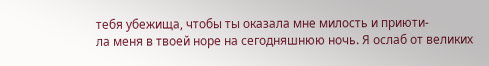тебя убежища, чтобы ты оказала мне милость и приюти-
ла меня в твоей норе на сегодняшнюю ночь. Я ослаб от великих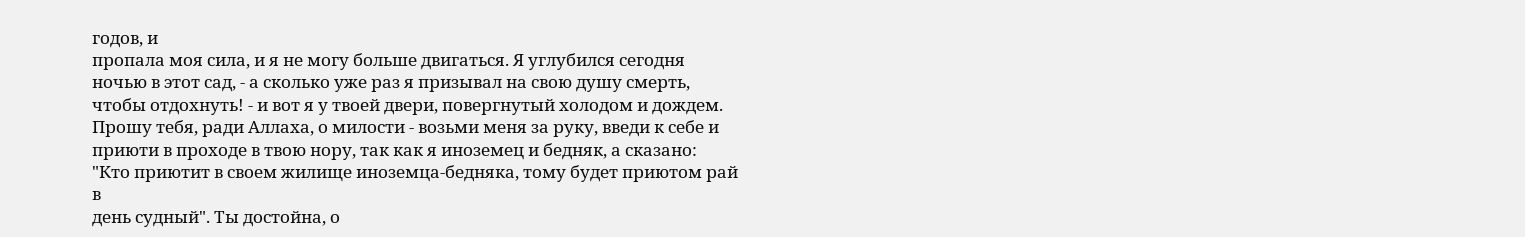годов, и
пропала моя сила, и я не могу больше двигаться. Я углубился сегодня
ночью в этот сад, - а сколько уже раз я призывал на свою душу смерть,
чтобы отдохнуть! - и вот я у твоей двери, повергнутый холодом и дождем.
Прошу тебя, ради Аллаха, о милости - возьми меня за руку, введи к себе и
приюти в проходе в твою нору, так как я иноземец и бедняк, а сказано:
"Кто приютит в своем жилище иноземца-бедняка, тому будет приютом рай в
день судный". Ты достойна, о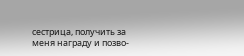сестрица, получить за меня награду и позво-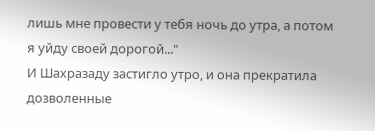лишь мне провести у тебя ночь до утра, а потом я уйду своей дорогой..."
И Шахразаду застигло утро, и она прекратила дозволенные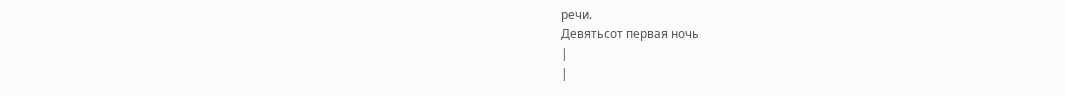речи.
Девятьсот первая ночь
|
|